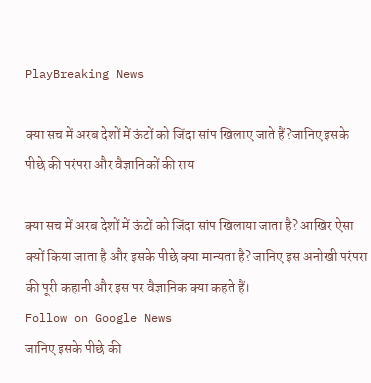PlayBreaking News

क्या सच में अरब देशों में ऊंटों को जिंदा सांप खिलाए जाते हैं?जानिए इसके पीछे की परंपरा और वैज्ञानिकों की राय

क्या सच में अरब देशों में ऊंटों को जिंदा सांप खिलाया जाता है? आखिर ऐसा क्यों किया जाता है और इसके पीछे क्या मान्यता है? जानिए इस अनोखी परंपरा की पूरी कहानी और इस पर वैज्ञानिक क्या कहते हैं।
Follow on Google News
जानिए इसके पीछे की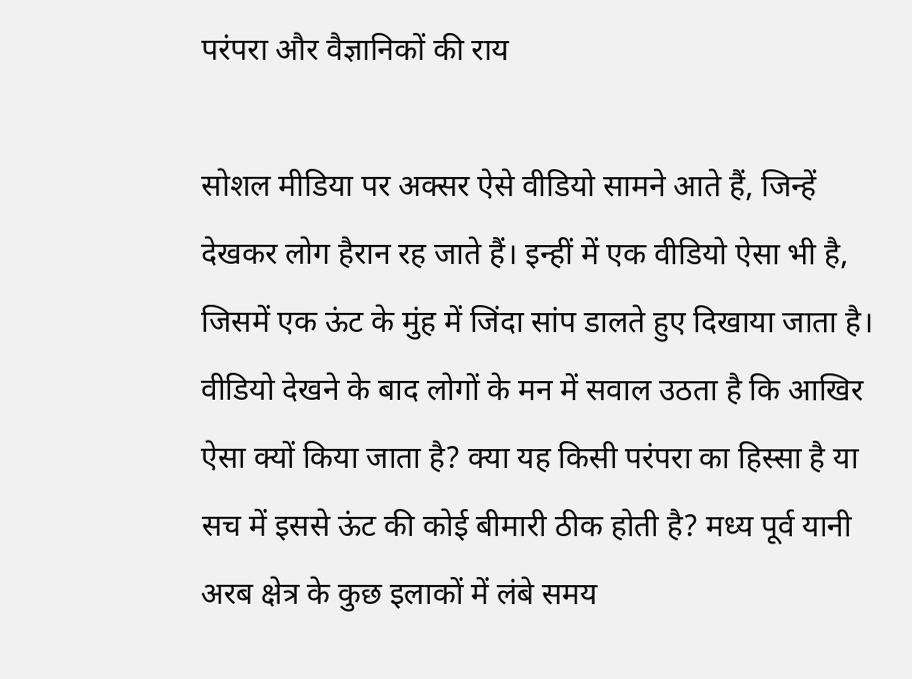परंपरा और वैज्ञानिकों की राय

सोशल मीडिया पर अक्सर ऐसे वीडियो सामने आते हैं, जिन्हें देखकर लोग हैरान रह जाते हैं। इन्हीं में एक वीडियो ऐसा भी है, जिसमें एक ऊंट के मुंह में जिंदा सांप डालते हुए दिखाया जाता है। वीडियो देखने के बाद लोगों के मन में सवाल उठता है कि आखिर ऐसा क्यों किया जाता है? क्या यह किसी परंपरा का हिस्सा है या सच में इससे ऊंट की कोई बीमारी ठीक होती है? मध्य पूर्व यानी अरब क्षेत्र के कुछ इलाकों में लंबे समय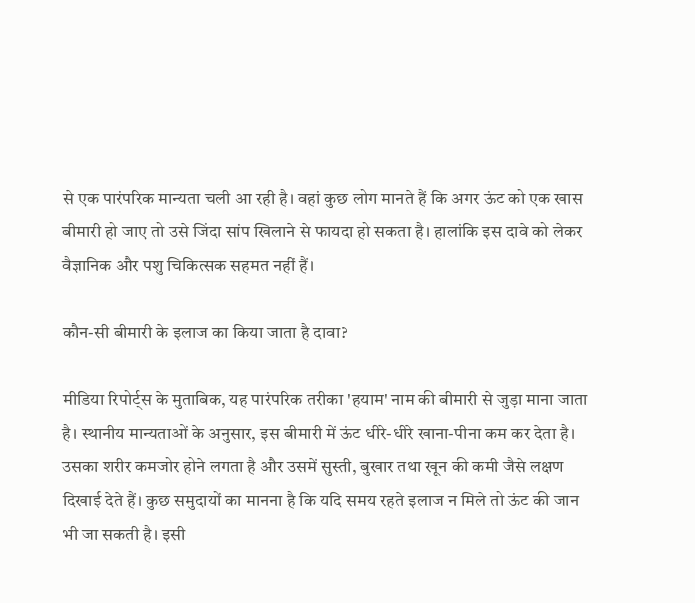से एक पारंपरिक मान्यता चली आ रही है। वहां कुछ लोग मानते हैं कि अगर ऊंट को एक खास बीमारी हो जाए तो उसे जिंदा सांप खिलाने से फायदा हो सकता है। हालांकि इस दावे को लेकर वैज्ञानिक और पशु चिकित्सक सहमत नहीं हैं।

कौन-सी बीमारी के इलाज का किया जाता है दावा?

मीडिया रिपोर्ट्स के मुताबिक, यह पारंपरिक तरीका 'हयाम' नाम की बीमारी से जुड़ा माना जाता है। स्थानीय मान्यताओं के अनुसार, इस बीमारी में ऊंट धीरे-धीरे खाना-पीना कम कर देता है। उसका शरीर कमजोर होने लगता है और उसमें सुस्ती, बुखार तथा खून की कमी जैसे लक्षण दिखाई देते हैं। कुछ समुदायों का मानना है कि यदि समय रहते इलाज न मिले तो ऊंट की जान भी जा सकती है। इसी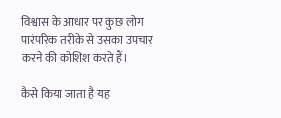विश्वास के आधार पर कुछ लोग पारंपरिक तरीके से उसका उपचार करने की कोशिश करते हैं।

कैसे किया जाता है यह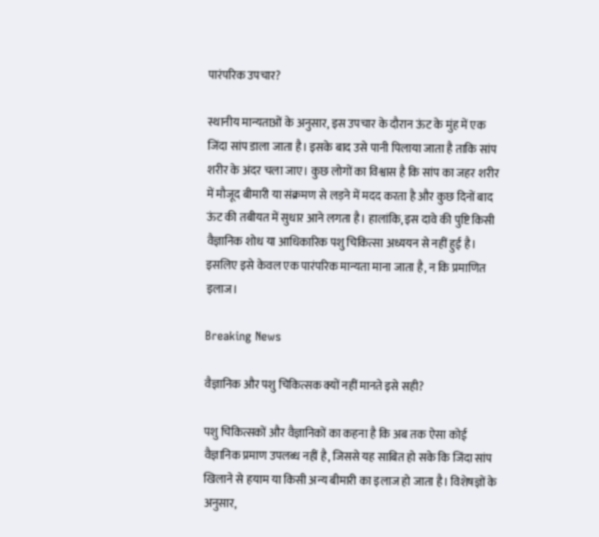पारंपरिक उपचार?

स्थानीय मान्यताओं के अनुसार, इस उपचार के दौरान ऊंट के मुंह में एक जिंदा सांप डाला जाता है। इसके बाद उसे पानी पिलाया जाता है ताकि सांप शरीर के अंदर चला जाए। कुछ लोगों का विश्वास है कि सांप का जहर शरीर में मौजूद बीमारी या संक्रमण से लड़ने में मदद करता है और कुछ दिनों बाद ऊंट की तबीयत में सुधार आने लगता है। हालांकि, इस दावे की पुष्टि किसी वैज्ञानिक शोध या आधिकारिक पशु चिकित्सा अध्ययन से नहीं हुई है। इसलिए इसे केवल एक पारंपरिक मान्यता माना जाता है, न कि प्रमाणित इलाज।

Breaking News

वैज्ञानिक और पशु चिकित्सक क्यों नहीं मानते इसे सही?

पशु चिकित्सकों और वैज्ञानिकों का कहना है कि अब तक ऐसा कोई वैज्ञानिक प्रमाण उपलब्ध नहीं है, जिससे यह साबित हो सके कि जिंदा सांप खिलाने से हयाम या किसी अन्य बीमारी का इलाज हो जाता है। विशेषज्ञों के अनुसार,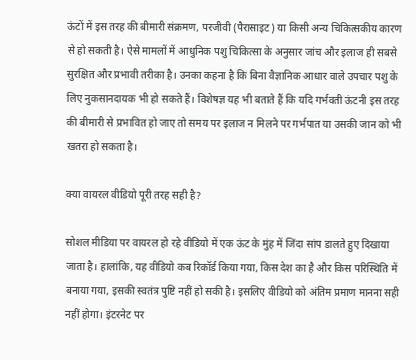ऊंटों में इस तरह की बीमारी संक्रमण, परजीवी (पैरासाइट) या किसी अन्य चिकित्सकीय कारण से हो सकती है। ऐसे मामलों में आधुनिक पशु चिकित्सा के अनुसार जांच और इलाज ही सबसे सुरक्षित और प्रभावी तरीका है। उनका कहना है कि बिना वैज्ञानिक आधार वाले उपचार पशु के लिए नुकसानदायक भी हो सकते हैं। विशेषज्ञ यह भी बताते हैं कि यदि गर्भवती ऊंटनी इस तरह की बीमारी से प्रभावित हो जाए तो समय पर इलाज न मिलने पर गर्भपात या उसकी जान को भी खतरा हो सकता है।

क्या वायरल वीडियो पूरी तरह सही है?

सोशल मीडिया पर वायरल हो रहे वीडियो में एक ऊंट के मुंह में जिंदा सांप डालते हुए दिखाया जाता है। हालांकि, यह वीडियो कब रिकॉर्ड किया गया, किस देश का है और किस परिस्थिति में बनाया गया, इसकी स्वतंत्र पुष्टि नहीं हो सकी है। इसलिए वीडियो को अंतिम प्रमाण मानना सही नहीं होगा। इंटरनेट पर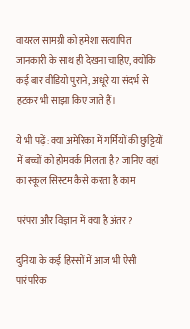वायरल सामग्री को हमेशा सत्यापित जानकारी के साथ ही देखना चाहिए, क्योंकि कई बार वीडियो पुराने, अधूरे या संदर्भ से हटकर भी साझा किए जाते हैं।

ये भी पढ़ें: क्या अमेरिका में गर्मियों की छुट्टियों में बच्चों को होमवर्क मिलता है? जानिए वहां का स्कूल सिस्टम कैसे करता है काम

परंपरा और विज्ञान में क्या है अंतर?

दुनिया के कई हिस्सों में आज भी ऐसी पारंपरिक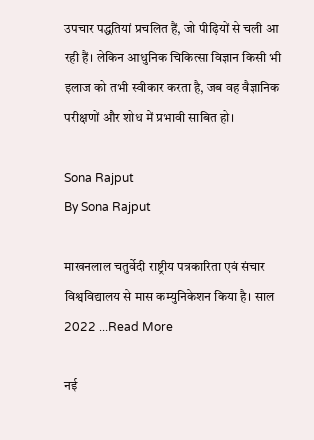उपचार पद्धतियां प्रचलित हैं, जो पीढ़ियों से चली आ रही हैं। लेकिन आधुनिक चिकित्सा विज्ञान किसी भी इलाज को तभी स्वीकार करता है, जब वह वैज्ञानिक परीक्षणों और शोध में प्रभावी साबित हो।

Sona Rajput
By Sona Rajput

माखनलाल चतुर्वेदी राष्ट्रीय पत्रकारिता एवं संचार विश्वविद्यालय से मास कम्युनिकेशन किया है। साल 2022 ...Read More

नई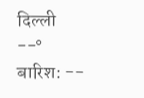दिल्ली
--°
बारिश: --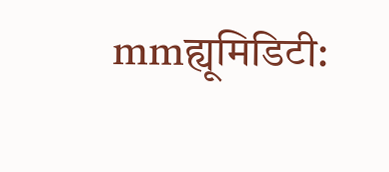mmह्यूमिडिटी: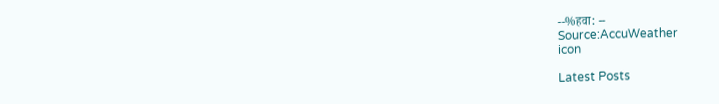--%हवा: --
Source:AccuWeather
icon

Latest Posts